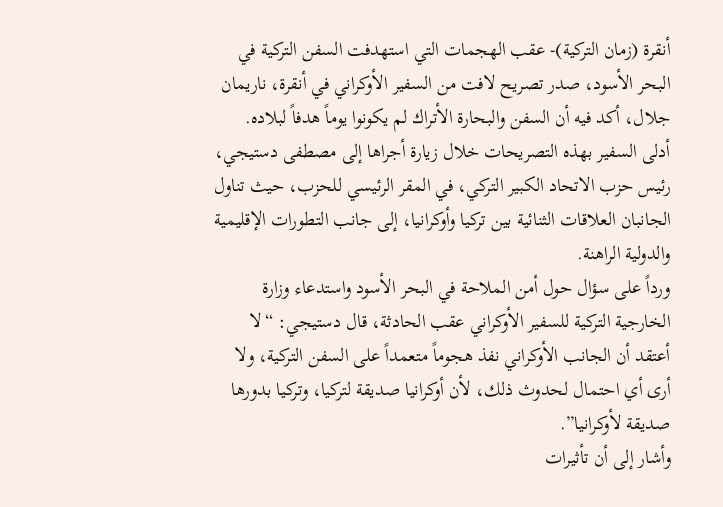أنقرة (زمان التركية)- عقب الهجمات التي استهدفت السفن التركية في البحر الأسود، صدر تصريح لافت من السفير الأوكراني في أنقرة، ناريمان جلال، أكد فيه أن السفن والبحارة الأتراك لم يكونوا يوماً هدفاً لبلاده.
أدلى السفير بهذه التصريحات خلال زيارة أجراها إلى مصطفى دستيجي، رئيس حزب الاتحاد الكبير التركي، في المقر الرئيسي للحزب، حيث تناول الجانبان العلاقات الثنائية بين تركيا وأوكرانيا، إلى جانب التطورات الإقليمية والدولية الراهنة.
ورداً على سؤال حول أمن الملاحة في البحر الأسود واستدعاء وزارة الخارجية التركية للسفير الأوكراني عقب الحادثة، قال دستيجي: “لا أعتقد أن الجانب الأوكراني نفذ هجوماً متعمداً على السفن التركية، ولا أرى أي احتمال لحدوث ذلك، لأن أوكرانيا صديقة لتركيا، وتركيا بدورها صديقة لأوكرانيا”.
وأشار إلى أن تأثيرات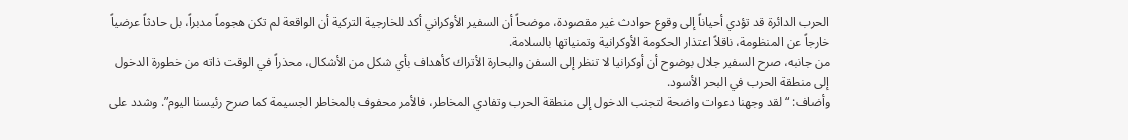الحرب الدائرة قد تؤدي أحياناً إلى وقوع حوادث غير مقصودة، موضحاً أن السفير الأوكراني أكد للخارجية التركية أن الواقعة لم تكن هجوماً مدبراً، بل حادثاً عرضياً خارجاً عن المنظومة، ناقلاً اعتذار الحكومة الأوكرانية وتمنياتها بالسلامة.
من جانبه، صرح السفير جلال بوضوح أن أوكرانيا لا تنظر إلى السفن والبحارة الأتراك كأهداف بأي شكل من الأشكال، محذراً في الوقت ذاته من خطورة الدخول إلى منطقة الحرب في البحر الأسود.
وأضاف: “لقد وجهنا دعوات واضحة لتجنب الدخول إلى منطقة الحرب وتفادي المخاطر، فالأمر محفوف بالمخاطر الجسيمة كما صرح رئيسنا اليوم”. وشدد على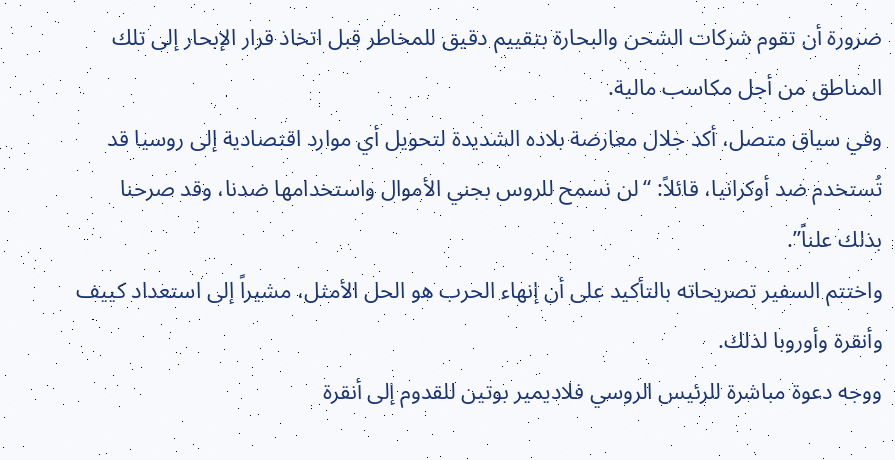ضرورة أن تقوم شركات الشحن والبحارة بتقييم دقيق للمخاطر قبل اتخاذ قرار الإبحار إلى تلك المناطق من أجل مكاسب مالية.
وفي سياق متصل، أكد جلال معارضة بلاده الشديدة لتحويل أي موارد اقتصادية إلى روسيا قد تُستخدم ضد أوكرانيا، قائلاً: “لن نسمح للروس بجني الأموال واستخدامها ضدنا، وقد صرحنا بذلك علناً”.
واختتم السفير تصريحاته بالتأكيد على أن إنهاء الحرب هو الحل الأمثل، مشيراً إلى استعداد كييف وأنقرة وأوروبا لذلك.
ووجه دعوة مباشرة للرئيس الروسي فلاديمير بوتين للقدوم إلى أنقرة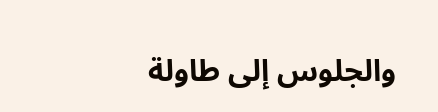والجلوس إلى طاولة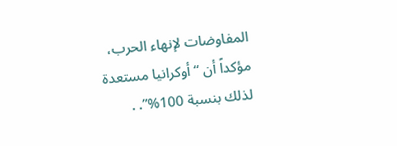المفاوضات لإنهاء الحرب، مؤكداً أن “أوكرانيا مستعدة لذلك بنسبة 100%”. .